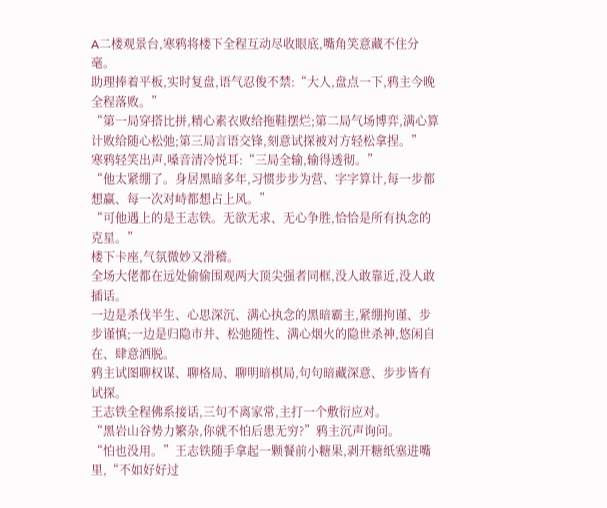A二楼观景台,寒鸦将楼下全程互动尽收眼底,嘴角笑意藏不住分毫。
助理捧着平板,实时复盘,语气忍俊不禁:“大人,盘点一下,鸦主今晚全程落败。”
“第一局穿搭比拼,精心素衣败给拖鞋摆烂;第二局气场博弈,满心算计败给随心松弛;第三局言语交锋,刻意试探被对方轻松拿捏。”
寒鸦轻笑出声,嗓音清冷悦耳:“三局全输,输得透彻。”
“他太紧绷了。身居黑暗多年,习惯步步为营、字字算计,每一步都想赢、每一次对峙都想占上风。”
“可他遇上的是王志铁。无欲无求、无心争胜,恰恰是所有执念的克星。”
楼下卡座,气氛微妙又滑稽。
全场大佬都在远处偷偷围观两大顶尖强者同框,没人敢靠近,没人敢插话。
一边是杀伐半生、心思深沉、满心执念的黑暗霸主,紧绷拘谨、步步谨慎;一边是归隐市井、松弛随性、满心烟火的隐世杀神,悠闲自在、肆意洒脱。
鸦主试图聊权谋、聊格局、聊明暗棋局,句句暗藏深意、步步皆有试探。
王志铁全程佛系接话,三句不离家常,主打一个敷衍应对。
“黑岩山谷势力繁杂,你就不怕后患无穷?”鸦主沉声询问。
“怕也没用。”王志铁随手拿起一颗餐前小糖果,剥开糖纸塞进嘴里,“不如好好过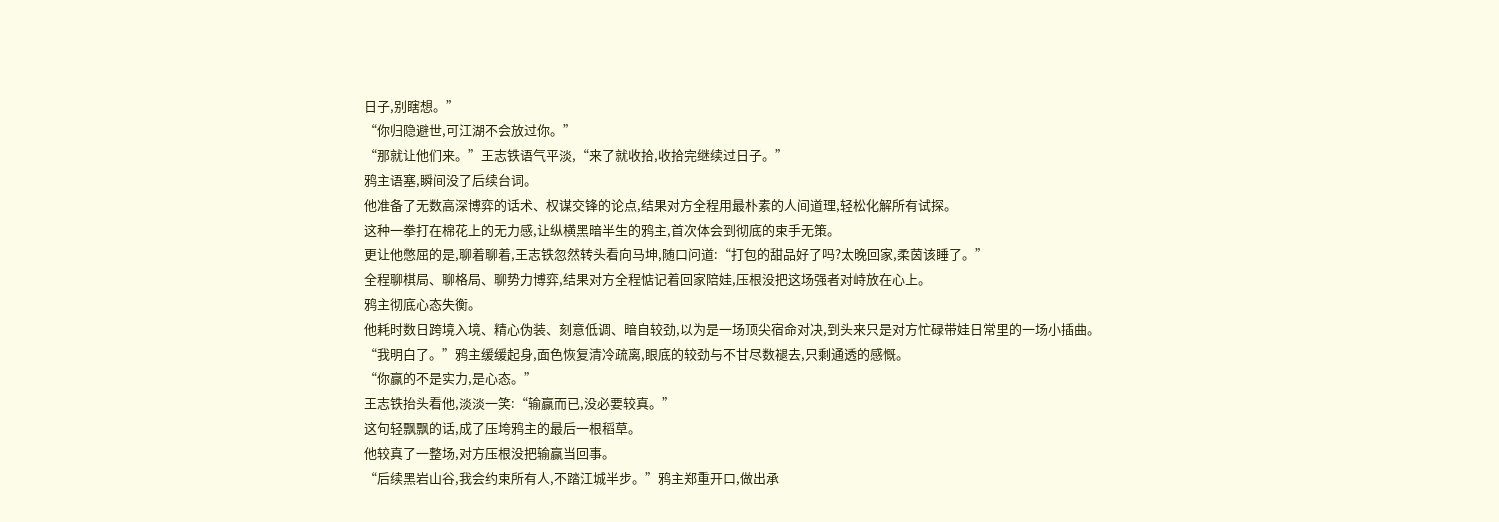日子,别瞎想。”
“你归隐避世,可江湖不会放过你。”
“那就让他们来。”王志铁语气平淡,“来了就收拾,收拾完继续过日子。”
鸦主语塞,瞬间没了后续台词。
他准备了无数高深博弈的话术、权谋交锋的论点,结果对方全程用最朴素的人间道理,轻松化解所有试探。
这种一拳打在棉花上的无力感,让纵横黑暗半生的鸦主,首次体会到彻底的束手无策。
更让他憋屈的是,聊着聊着,王志铁忽然转头看向马坤,随口问道:“打包的甜品好了吗?太晚回家,柔茵该睡了。”
全程聊棋局、聊格局、聊势力博弈,结果对方全程惦记着回家陪娃,压根没把这场强者对峙放在心上。
鸦主彻底心态失衡。
他耗时数日跨境入境、精心伪装、刻意低调、暗自较劲,以为是一场顶尖宿命对决,到头来只是对方忙碌带娃日常里的一场小插曲。
“我明白了。”鸦主缓缓起身,面色恢复清冷疏离,眼底的较劲与不甘尽数褪去,只剩通透的感慨。
“你赢的不是实力,是心态。”
王志铁抬头看他,淡淡一笑:“输赢而已,没必要较真。”
这句轻飘飘的话,成了压垮鸦主的最后一根稻草。
他较真了一整场,对方压根没把输赢当回事。
“后续黑岩山谷,我会约束所有人,不踏江城半步。”鸦主郑重开口,做出承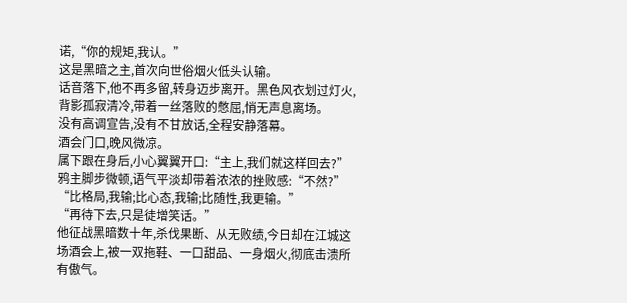诺,“你的规矩,我认。”
这是黑暗之主,首次向世俗烟火低头认输。
话音落下,他不再多留,转身迈步离开。黑色风衣划过灯火,背影孤寂清冷,带着一丝落败的憋屈,悄无声息离场。
没有高调宣告,没有不甘放话,全程安静落幕。
酒会门口,晚风微凉。
属下跟在身后,小心翼翼开口:“主上,我们就这样回去?”
鸦主脚步微顿,语气平淡却带着浓浓的挫败感:“不然?”
“比格局,我输;比心态,我输;比随性,我更输。”
“再待下去,只是徒增笑话。”
他征战黑暗数十年,杀伐果断、从无败绩,今日却在江城这场酒会上,被一双拖鞋、一口甜品、一身烟火,彻底击溃所有傲气。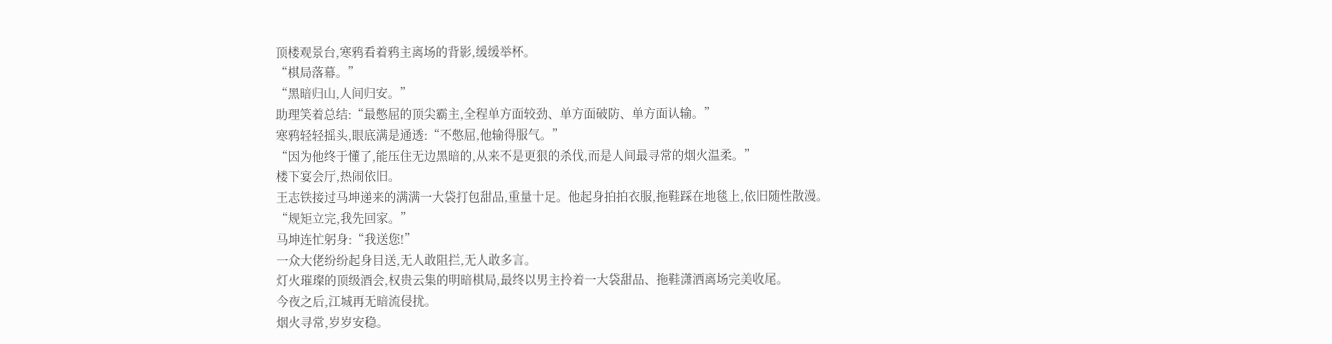顶楼观景台,寒鸦看着鸦主离场的背影,缓缓举杯。
“棋局落幕。”
“黑暗归山,人间归安。”
助理笑着总结:“最憋屈的顶尖霸主,全程单方面较劲、单方面破防、单方面认输。”
寒鸦轻轻摇头,眼底满是通透:“不憋屈,他输得服气。”
“因为他终于懂了,能压住无边黑暗的,从来不是更狠的杀伐,而是人间最寻常的烟火温柔。”
楼下宴会厅,热闹依旧。
王志铁接过马坤递来的满满一大袋打包甜品,重量十足。他起身拍拍衣服,拖鞋踩在地毯上,依旧随性散漫。
“规矩立完,我先回家。”
马坤连忙躬身:“我送您!”
一众大佬纷纷起身目送,无人敢阻拦,无人敢多言。
灯火璀璨的顶级酒会,权贵云集的明暗棋局,最终以男主拎着一大袋甜品、拖鞋潇洒离场完美收尾。
今夜之后,江城再无暗流侵扰。
烟火寻常,岁岁安稳。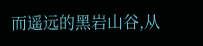而遥远的黑岩山谷,从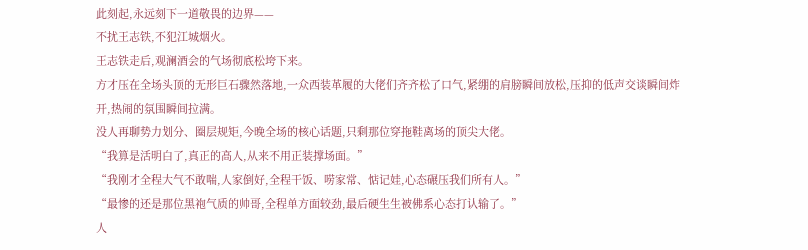此刻起,永远刻下一道敬畏的边界——
不扰王志铁,不犯江城烟火。
王志铁走后,观澜酒会的气场彻底松垮下来。
方才压在全场头顶的无形巨石骤然落地,一众西装革履的大佬们齐齐松了口气,紧绷的肩膀瞬间放松,压抑的低声交谈瞬间炸开,热闹的氛围瞬间拉满。
没人再聊势力划分、圈层规矩,今晚全场的核心话题,只剩那位穿拖鞋离场的顶尖大佬。
“我算是活明白了,真正的高人,从来不用正装撑场面。”
“我刚才全程大气不敢喘,人家倒好,全程干饭、唠家常、惦记娃,心态碾压我们所有人。”
“最惨的还是那位黑袍气质的帅哥,全程单方面较劲,最后硬生生被佛系心态打认输了。”
人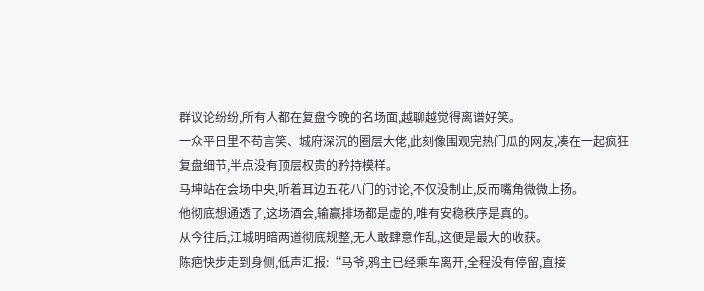群议论纷纷,所有人都在复盘今晚的名场面,越聊越觉得离谱好笑。
一众平日里不苟言笑、城府深沉的圈层大佬,此刻像围观完热门瓜的网友,凑在一起疯狂复盘细节,半点没有顶层权贵的矜持模样。
马坤站在会场中央,听着耳边五花八门的讨论,不仅没制止,反而嘴角微微上扬。
他彻底想通透了,这场酒会,输赢排场都是虚的,唯有安稳秩序是真的。
从今往后,江城明暗两道彻底规整,无人敢肆意作乱,这便是最大的收获。
陈疤快步走到身侧,低声汇报:“马爷,鸦主已经乘车离开,全程没有停留,直接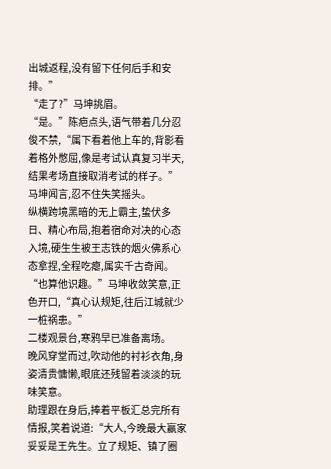出城返程,没有留下任何后手和安排。”
“走了?”马坤挑眉。
“是。”陈疤点头,语气带着几分忍俊不禁,“属下看着他上车的,背影看着格外憋屈,像是考试认真复习半天,结果考场直接取消考试的样子。”
马坤闻言,忍不住失笑摇头。
纵横跨境黑暗的无上霸主,蛰伏多日、精心布局,抱着宿命对决的心态入境,硬生生被王志铁的烟火佛系心态拿捏,全程吃瘪,属实千古奇闻。
“也算他识趣。”马坤收敛笑意,正色开口,“真心认规矩,往后江城就少一桩祸患。”
二楼观景台,寒鸦早已准备离场。
晚风穿堂而过,吹动他的衬衫衣角,身姿清贵慵懒,眼底还残留着淡淡的玩味笑意。
助理跟在身后,捧着平板汇总完所有情报,笑着说道:“大人,今晚最大赢家妥妥是王先生。立了规矩、镇了圈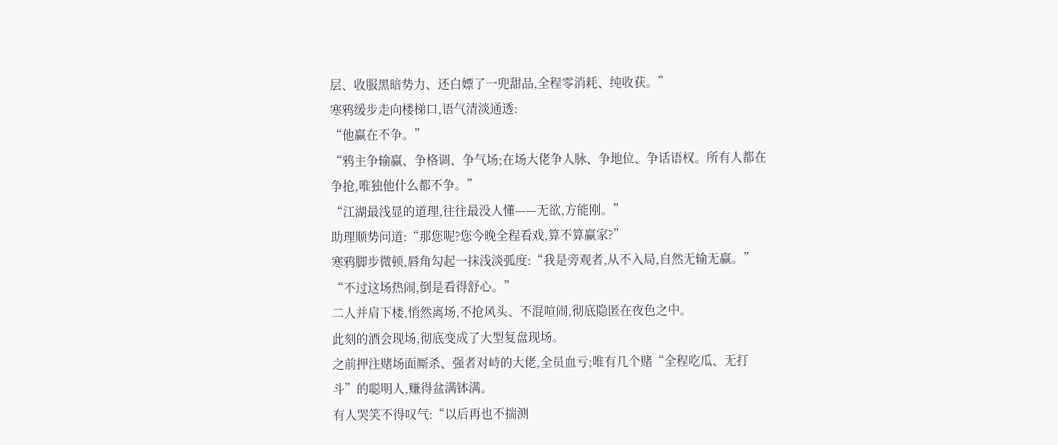层、收服黑暗势力、还白嫖了一兜甜品,全程零消耗、纯收获。”
寒鸦缓步走向楼梯口,语气清淡通透:
“他赢在不争。”
“鸦主争输赢、争格调、争气场;在场大佬争人脉、争地位、争话语权。所有人都在争抢,唯独他什么都不争。”
“江湖最浅显的道理,往往最没人懂——无欲,方能刚。”
助理顺势问道:“那您呢?您今晚全程看戏,算不算赢家?”
寒鸦脚步微顿,唇角勾起一抹浅淡弧度:“我是旁观者,从不入局,自然无输无赢。”
“不过这场热闹,倒是看得舒心。”
二人并肩下楼,悄然离场,不抢风头、不混喧闹,彻底隐匿在夜色之中。
此刻的酒会现场,彻底变成了大型复盘现场。
之前押注赌场面厮杀、强者对峙的大佬,全员血亏;唯有几个赌“全程吃瓜、无打斗”的聪明人,赚得盆满钵满。
有人哭笑不得叹气:“以后再也不揣测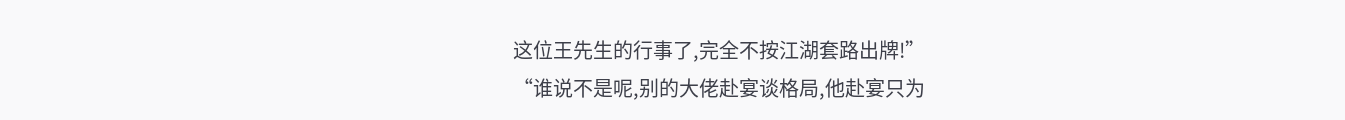这位王先生的行事了,完全不按江湖套路出牌!”
“谁说不是呢,别的大佬赴宴谈格局,他赴宴只为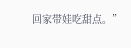回家带娃吃甜点。”